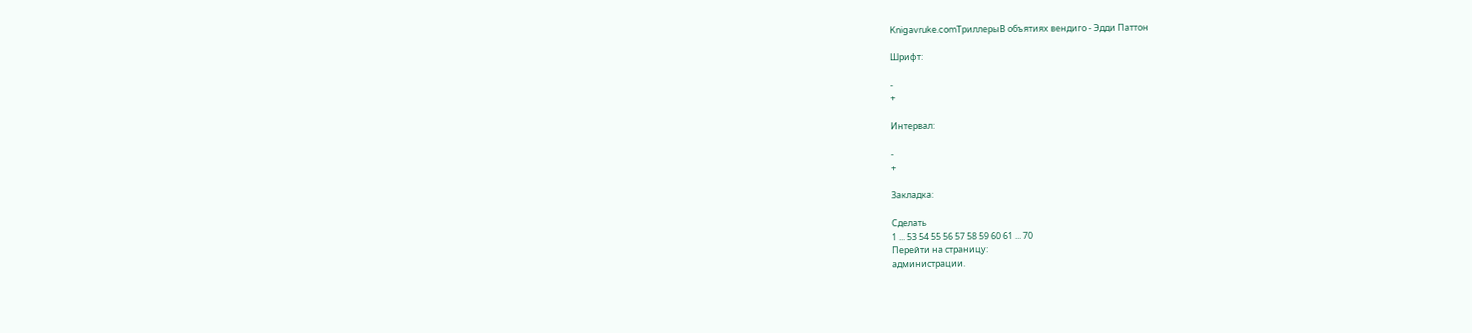Knigavruke.comТриллерыВ объятиях вендиго - Эдди Паттон

Шрифт:

-
+

Интервал:

-
+

Закладка:

Сделать
1 ... 53 54 55 56 57 58 59 60 61 ... 70
Перейти на страницу:
администрации.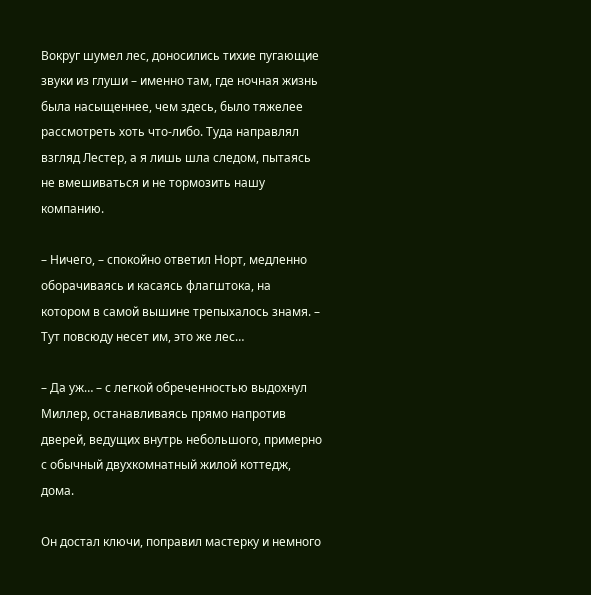Вокруг шумел лес, доносились тихие пугающие звуки из глуши – именно там, где ночная жизнь была насыщеннее, чем здесь, было тяжелее рассмотреть хоть что-либо. Туда направлял взгляд Лестер, а я лишь шла следом, пытаясь не вмешиваться и не тормозить нашу компанию.

– Ничего, – спокойно ответил Норт, медленно оборачиваясь и касаясь флагштока, на котором в самой вышине трепыхалось знамя. – Тут повсюду несет им, это же лес…

– Да уж… – с легкой обреченностью выдохнул Миллер, останавливаясь прямо напротив дверей, ведущих внутрь небольшого, примерно с обычный двухкомнатный жилой коттедж, дома.

Он достал ключи, поправил мастерку и немного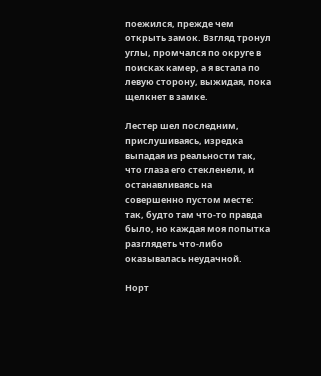поежился, прежде чем открыть замок. Взгляд тронул углы, промчался по округе в поисках камер, а я встала по левую сторону, выжидая, пока щелкнет в замке.

Лестер шел последним, прислушиваясь, изредка выпадая из реальности так, что глаза его стекленели, и останавливаясь на совершенно пустом месте: так, будто там что-то правда было, но каждая моя попытка разглядеть что-либо оказывалась неудачной.

Норт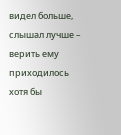видел больше, слышал лучше – верить ему приходилось хотя бы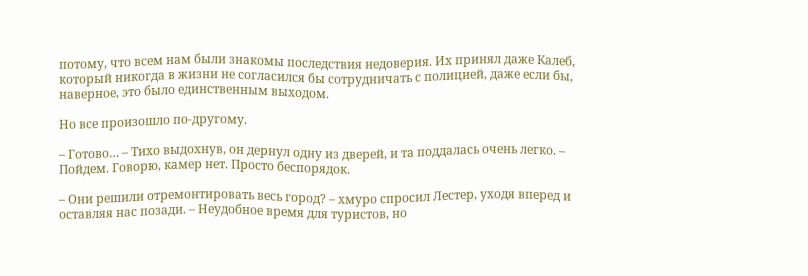потому, что всем нам были знакомы последствия недоверия. Их принял даже Калеб, который никогда в жизни не согласился бы сотрудничать с полицией, даже если бы, наверное, это было единственным выходом.

Но все произошло по-другому.

– Готово… – Тихо выдохнув, он дернул одну из дверей, и та поддалась очень легко. – Пойдем. Говорю, камер нет. Просто беспорядок.

– Они решили отремонтировать весь город? – хмуро спросил Лестер, уходя вперед и оставляя нас позади. – Неудобное время для туристов, но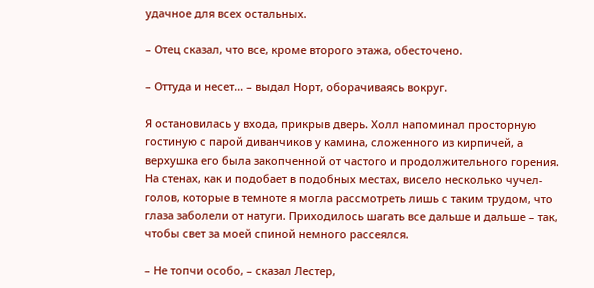удачное для всех остальных.

– Отец сказал, что все, кроме второго этажа, обесточено.

– Оттуда и несет… – выдал Норт, оборачиваясь вокруг.

Я остановилась у входа, прикрыв дверь. Холл напоминал просторную гостиную с парой диванчиков у камина, сложенного из кирпичей, а верхушка его была закопченной от частого и продолжительного горения. На стенах, как и подобает в подобных местах, висело несколько чучел-голов, которые в темноте я могла рассмотреть лишь с таким трудом, что глаза заболели от натуги. Приходилось шагать все дальше и дальше – так, чтобы свет за моей спиной немного рассеялся.

– Не топчи особо, – сказал Лестер,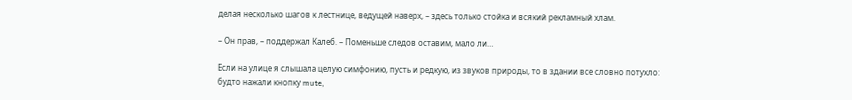делая несколько шагов к лестнице, ведущей наверх, – здесь только стойка и всякий рекламный хлам.

– Он прав, – поддержал Калеб. – Поменьше следов оставим, мало ли…

Если на улице я слышала целую симфонию, пусть и редкую, из звуков природы, то в здании все словно потухло: будто нажали кнопку mute,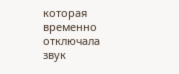которая временно отключала звук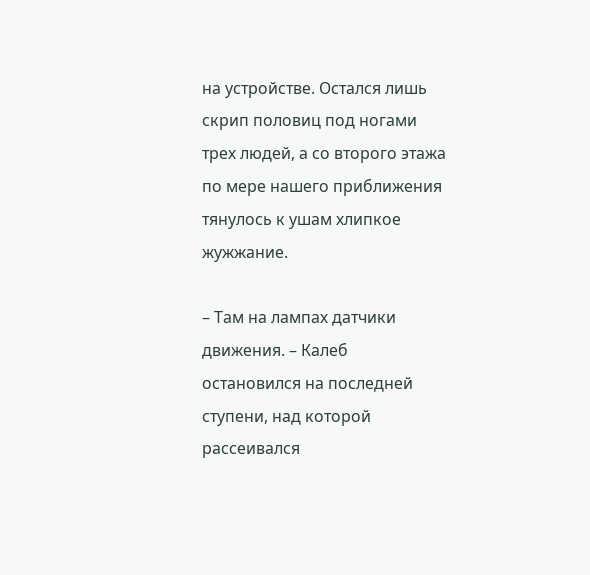на устройстве. Остался лишь скрип половиц под ногами трех людей, а со второго этажа по мере нашего приближения тянулось к ушам хлипкое жужжание.

– Там на лампах датчики движения. – Калеб остановился на последней ступени, над которой рассеивался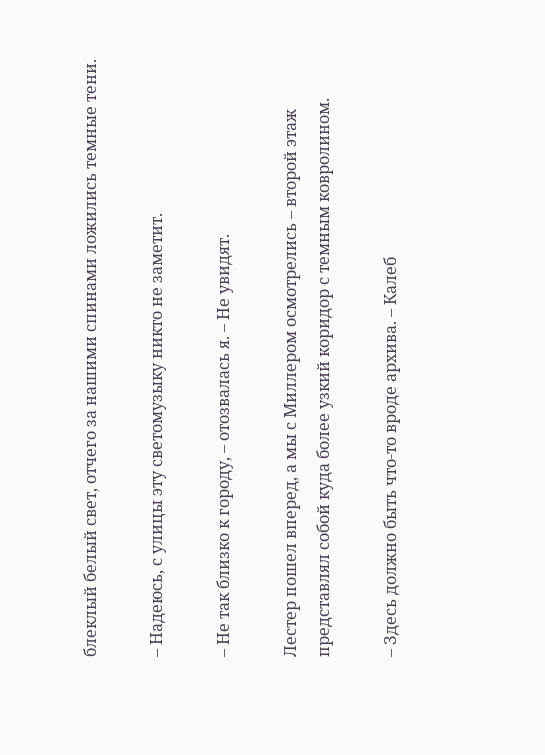блеклый белый свет, отчего за нашими спинами ложились темные тени.

– Надеюсь, с улицы эту светомузыку никто не заметит.

– Не так близко к городу, – отозвалась я. – Не увидят.

Лестер пошел вперед, а мы с Миллером осмотрелись – второй этаж представлял собой куда более узкий коридор с темным ковролином.

– Здесь должно быть что-то вроде архива. – Калеб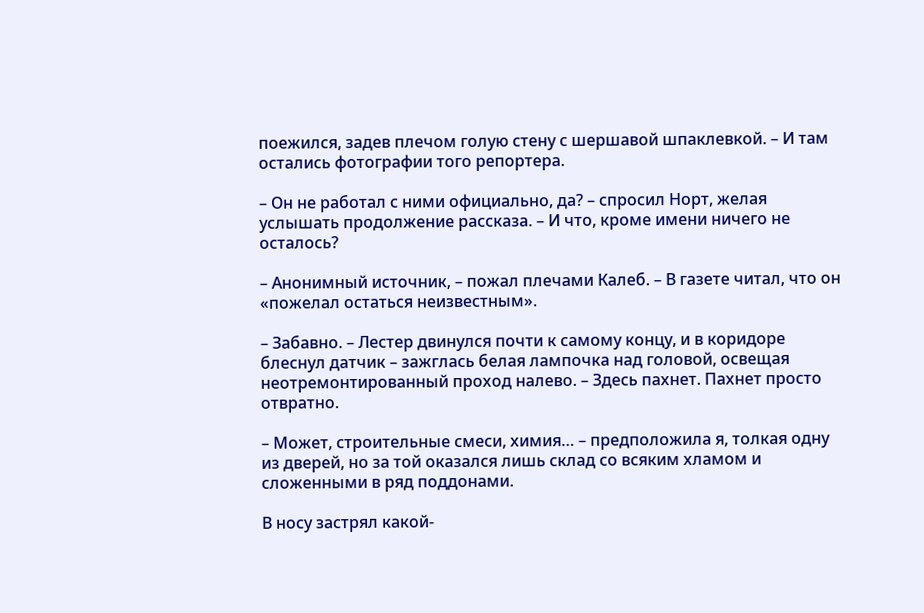поежился, задев плечом голую стену с шершавой шпаклевкой. – И там остались фотографии того репортера.

– Он не работал с ними официально, да? – спросил Норт, желая услышать продолжение рассказа. – И что, кроме имени ничего не осталось?

– Анонимный источник, – пожал плечами Калеб. – В газете читал, что он «пожелал остаться неизвестным».

– Забавно. – Лестер двинулся почти к самому концу, и в коридоре блеснул датчик – зажглась белая лампочка над головой, освещая неотремонтированный проход налево. – Здесь пахнет. Пахнет просто отвратно.

– Может, строительные смеси, химия… – предположила я, толкая одну из дверей, но за той оказался лишь склад со всяким хламом и сложенными в ряд поддонами.

В носу застрял какой-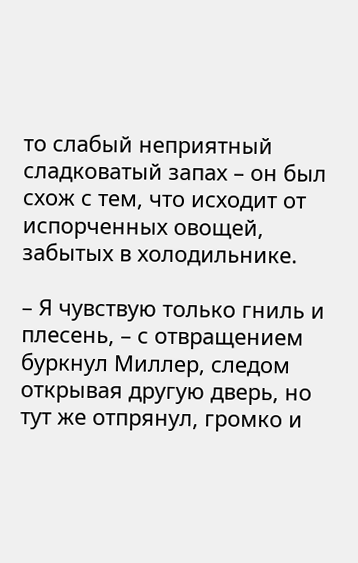то слабый неприятный сладковатый запах – он был схож с тем, что исходит от испорченных овощей, забытых в холодильнике.

– Я чувствую только гниль и плесень, – с отвращением буркнул Миллер, следом открывая другую дверь, но тут же отпрянул, громко и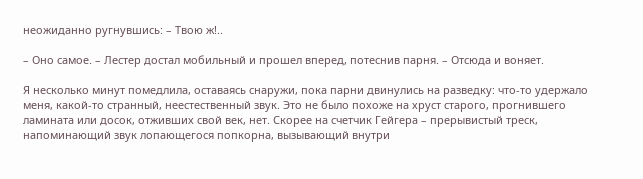неожиданно ругнувшись: – Твою ж!..

– Оно самое. – Лестер достал мобильный и прошел вперед, потеснив парня. – Отсюда и воняет.

Я несколько минут помедлила, оставаясь снаружи, пока парни двинулись на разведку: что-то удержало меня, какой-то странный, неестественный звук. Это не было похоже на хруст старого, прогнившего ламината или досок, отживших свой век, нет. Скорее на счетчик Гейгера – прерывистый треск, напоминающий звук лопающегося попкорна, вызывающий внутри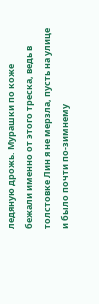ледяную дрожь. Мурашки по коже бежали именно от этого треска, ведь в толстовке Лин я не мерзла, пусть на улице и было почти по-зимнему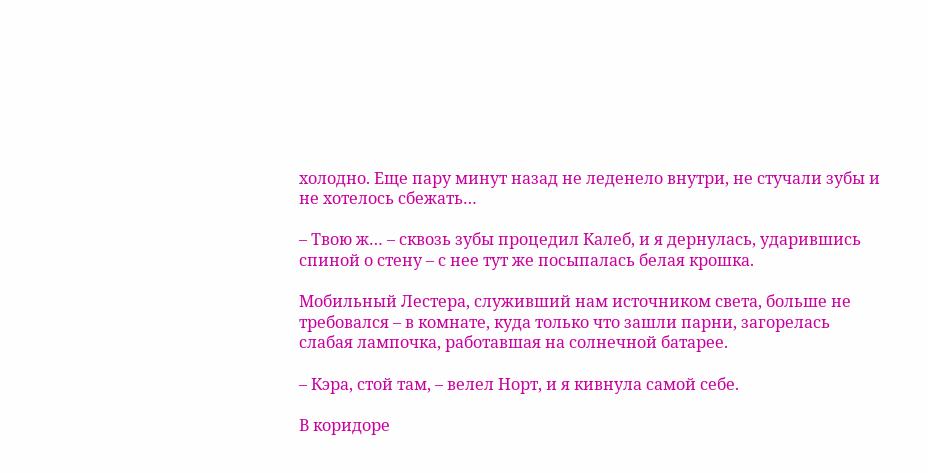холодно. Еще пару минут назад не леденело внутри, не стучали зубы и не хотелось сбежать…

– Твою ж… – сквозь зубы процедил Калеб, и я дернулась, ударившись спиной о стену – с нее тут же посыпалась белая крошка.

Мобильный Лестера, служивший нам источником света, больше не требовался – в комнате, куда только что зашли парни, загорелась слабая лампочка, работавшая на солнечной батарее.

– Кэра, стой там, – велел Норт, и я кивнула самой себе.

В коридоре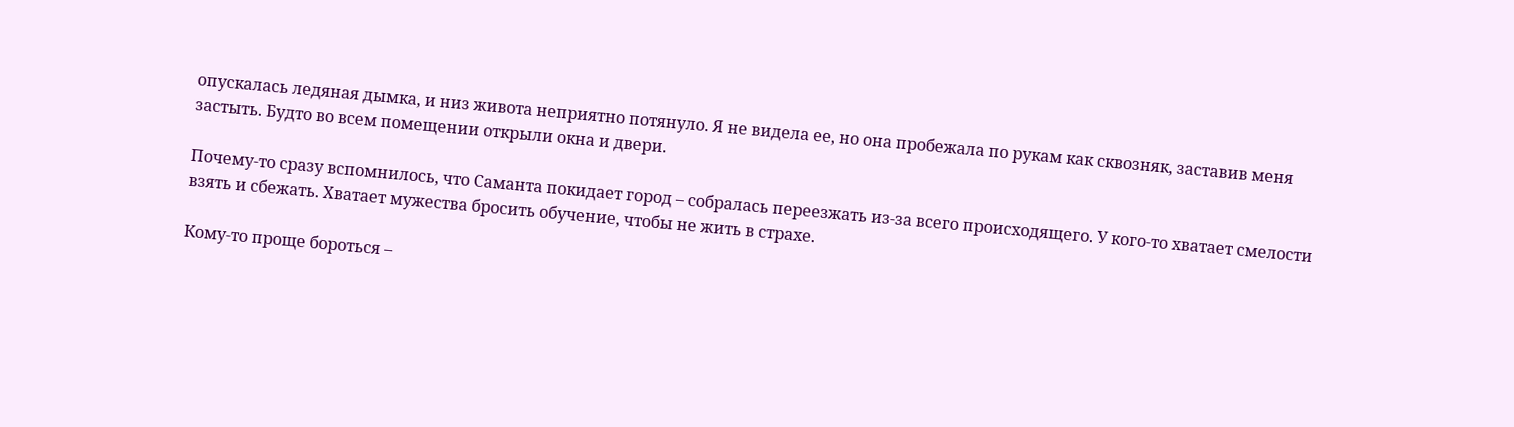опускалась ледяная дымка, и низ живота неприятно потянуло. Я не видела ее, но она пробежала по рукам как сквозняк, заставив меня застыть. Будто во всем помещении открыли окна и двери.

Почему-то сразу вспомнилось, что Саманта покидает город – собралась переезжать из-за всего происходящего. У кого-то хватает смелости взять и сбежать. Хватает мужества бросить обучение, чтобы не жить в страхе.

Кому-то проще бороться –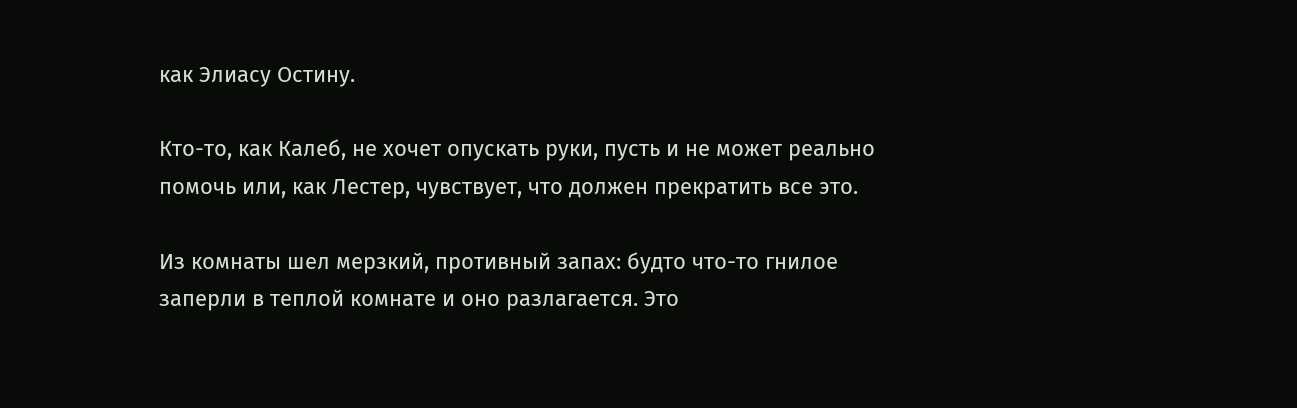как Элиасу Остину.

Кто-то, как Калеб, не хочет опускать руки, пусть и не может реально помочь или, как Лестер, чувствует, что должен прекратить все это.

Из комнаты шел мерзкий, противный запах: будто что-то гнилое заперли в теплой комнате и оно разлагается. Это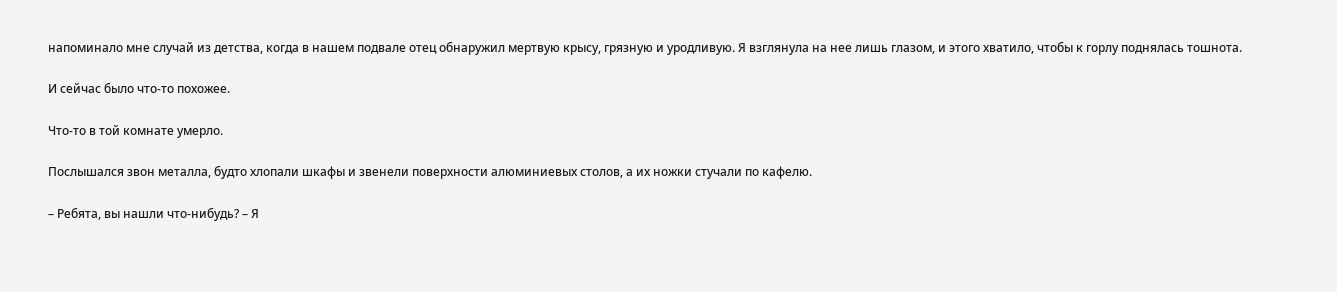напоминало мне случай из детства, когда в нашем подвале отец обнаружил мертвую крысу, грязную и уродливую. Я взглянула на нее лишь глазом, и этого хватило, чтобы к горлу поднялась тошнота.

И сейчас было что-то похожее.

Что-то в той комнате умерло.

Послышался звон металла, будто хлопали шкафы и звенели поверхности алюминиевых столов, а их ножки стучали по кафелю.

– Ребята, вы нашли что-нибудь? – Я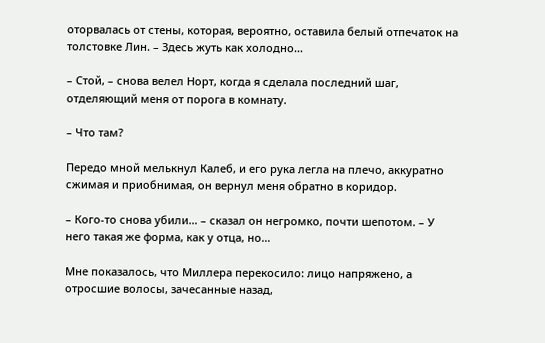оторвалась от стены, которая, вероятно, оставила белый отпечаток на толстовке Лин. – Здесь жуть как холодно…

– Стой, – снова велел Норт, когда я сделала последний шаг, отделяющий меня от порога в комнату.

– Что там?

Передо мной мелькнул Калеб, и его рука легла на плечо, аккуратно сжимая и приобнимая, он вернул меня обратно в коридор.

– Кого-то снова убили… – сказал он негромко, почти шепотом. – У него такая же форма, как у отца, но…

Мне показалось, что Миллера перекосило: лицо напряжено, а отросшие волосы, зачесанные назад,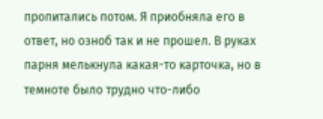пропитались потом. Я приобняла его в ответ, но озноб так и не прошел. В руках парня мелькнула какая-то карточка, но в темноте было трудно что-либо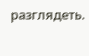разглядеть.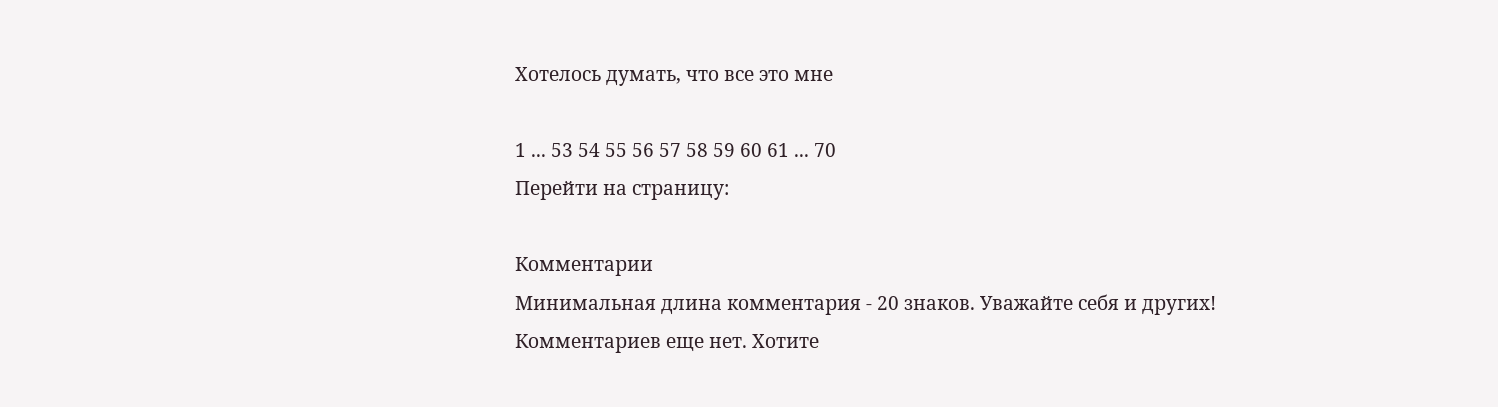Хотелось думать, что все это мне

1 ... 53 54 55 56 57 58 59 60 61 ... 70
Перейти на страницу:

Комментарии
Минимальная длина комментария - 20 знаков. Уважайте себя и других!
Комментариев еще нет. Хотите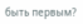быть первым?